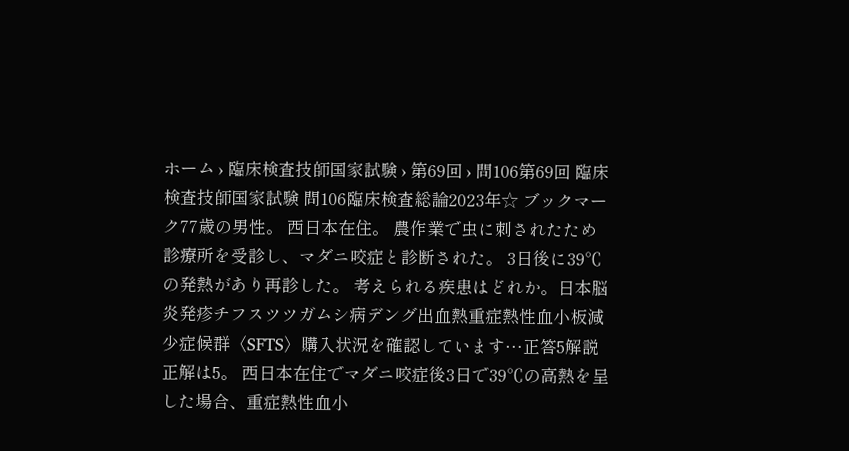ホーム › 臨床検査技師国家試験 › 第69回 › 問106第69回 臨床検査技師国家試験 問106臨床検査総論2023年☆ ブックマーク77歳の男性。 西日本在住。 農作業で虫に刺されたため診療所を受診し、マダニ咬症と診断された。 3日後に39℃の発熱があり再診した。 考えられる疾患はどれか。日本脳炎発疹チフスツツガムシ病デング出血熱重症熱性血小板減少症候群〈SFTS〉購入状況を確認しています…正答5解説正解は5。 西日本在住でマダニ咬症後3日で39℃の高熱を呈した場合、重症熱性血小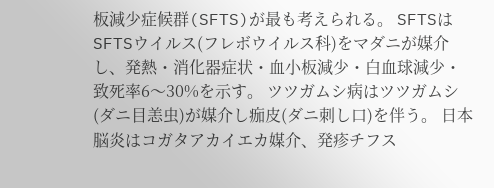板減少症候群(SFTS)が最も考えられる。 SFTSはSFTSウイルス(フレボウイルス科)をマダニが媒介し、発熱・消化器症状・血小板減少・白血球減少・致死率6〜30%を示す。 ツツガムシ病はツツガムシ(ダニ目恙虫)が媒介し痂皮(ダニ刺し口)を伴う。 日本脳炎はコガタアカイエカ媒介、発疹チフス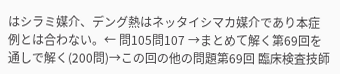はシラミ媒介、デング熱はネッタイシマカ媒介であり本症例とは合わない。← 問105問107 →まとめて解く第69回を通しで解く(200問)→この回の他の問題第69回 臨床検査技師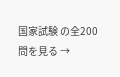国家試験 の全200問を見る →